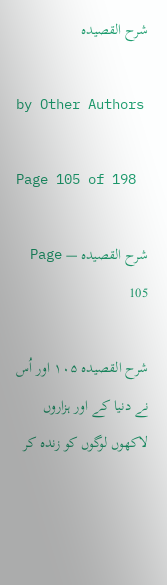شرح القصیدہ

by Other Authors

Page 105 of 198

شرح القصیدہ — Page 105

شرح القصيده ۱۰۵ اور اُس نے دنیا کے اور ہزاروں لاکھوں لوگوں کو زندہ کر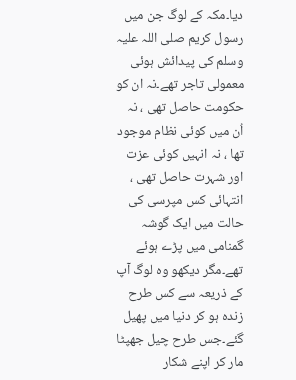دیا۔مکہ کے لوگ جن میں رسول کریم صلی اللہ علیہ وسلم کی پیدائش ہوئی معمولی تاجر تھے۔نہ ان کو حکومت حاصل تھی ، نہ اُن میں کوئی نظام موجود تھا ، نہ انہیں کوئی عزت اور شہرت حاصل تھی ، انتہائی کس مپرسی کی حالت میں ایک گوشہ گمنامی میں پڑے ہوئے تھے۔مگر دیکھو وہ لوگ آپ کے ذریعہ سے کس طرح زندہ ہو کر دنیا میں پھیل گئے۔جس طرح چیل جھپٹا مار کر اپنے شکار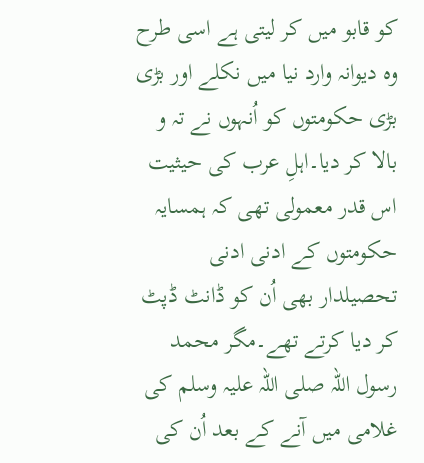کو قابو میں کر لیتی ہے اسی طرح وہ دیوانہ وارد نیا میں نکلے اور بڑی بڑی حکومتوں کو اُنہوں نے تہ و بالا کر دیا۔اہلِ عرب کی حیثیت اس قدر معمولی تھی کہ ہمسایہ حکومتوں کے ادنی ادنی تحصیلدار بھی اُن کو ڈانٹ ڈپٹ کر دیا کرتے تھے۔مگر محمد رسول اللہ صلی اللہ علیہ وسلم کی غلامی میں آنے کے بعد اُن کی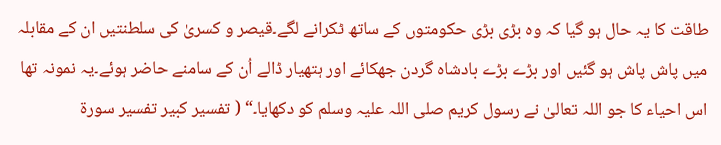طاقت کا یہ حال ہو گیا کہ وہ بڑی بڑی حکومتوں کے ساتھ ٹکرانے لگے۔قیصر و کسریٰ کی سلطنتیں ان کے مقابلہ میں پاش پاش ہو گئیں اور بڑے بڑے بادشاہ گردن جھکائے اور ہتھیار ڈالے اُن کے سامنے حاضر ہوئے۔یہ نمونہ تھا اس احیاء کا جو اللہ تعالیٰ نے رسول کریم صلی اللہ علیہ وسلم کو دکھایا۔“ ( تفسیر کبیر تفسیر سورۃ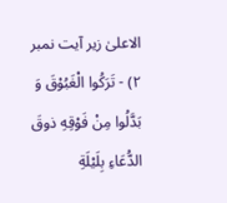الاعلیٰ زیر آیت نمبر ۲) - تَرَكُوا الْغَبُوْقَ وَ بَدَّلُوا مِنْ فَوْقِهِ ذوقَ الدُّعَاءِ بِلَيْلَةِ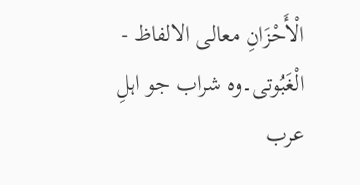الْأَحْزَانِ معالی الالفاظ - الْغَبُوتی۔وہ شراب جو اہلِ عرب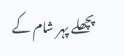پچھلے پہر شام کے